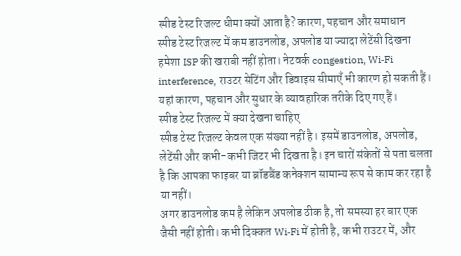स्पीड टेस्ट रिजल्ट धीमा क्यों आता है? कारण, पहचान और समाधान
स्पीड टेस्ट रिजल्ट में कम डाउनलोड, अपलोड या ज्यादा लेटेंसी दिखना हमेशा ISP की खराबी नहीं होता। नेटवर्क congestion, Wi‑Fi interference, राउटर सेटिंग और डिवाइस सीमाएँ भी कारण हो सकती हैं। यहां कारण, पहचान और सुधार के व्यावहारिक तरीके दिए गए हैं।
स्पीड टेस्ट रिजल्ट में क्या देखना चाहिए
स्पीड टेस्ट रिजल्ट केवल एक संख्या नहीं है। इसमें डाउनलोड, अपलोड, लेटेंसी और कभी-कभी जिटर भी दिखता है। इन चारों संकेतों से पता चलता है कि आपका फाइबर या ब्रॉडबैंड कनेक्शन सामान्य रूप से काम कर रहा है या नहीं।
अगर डाउनलोड कम है लेकिन अपलोड ठीक है, तो समस्या हर बार एक जैसी नहीं होती। कभी दिक्कत Wi‑Fi में होती है, कभी राउटर में, और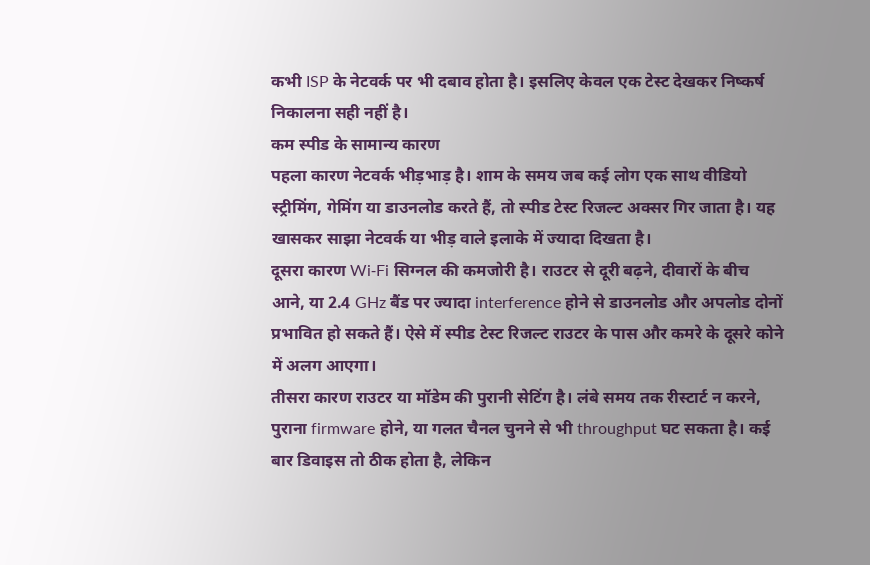कभी ISP के नेटवर्क पर भी दबाव होता है। इसलिए केवल एक टेस्ट देखकर निष्कर्ष निकालना सही नहीं है।
कम स्पीड के सामान्य कारण
पहला कारण नेटवर्क भीड़भाड़ है। शाम के समय जब कई लोग एक साथ वीडियो स्ट्रीमिंग, गेमिंग या डाउनलोड करते हैं, तो स्पीड टेस्ट रिजल्ट अक्सर गिर जाता है। यह खासकर साझा नेटवर्क या भीड़ वाले इलाके में ज्यादा दिखता है।
दूसरा कारण Wi‑Fi सिग्नल की कमजोरी है। राउटर से दूरी बढ़ने, दीवारों के बीच आने, या 2.4 GHz बैंड पर ज्यादा interference होने से डाउनलोड और अपलोड दोनों प्रभावित हो सकते हैं। ऐसे में स्पीड टेस्ट रिजल्ट राउटर के पास और कमरे के दूसरे कोने में अलग आएगा।
तीसरा कारण राउटर या मॉडेम की पुरानी सेटिंग है। लंबे समय तक रीस्टार्ट न करने, पुराना firmware होने, या गलत चैनल चुनने से भी throughput घट सकता है। कई बार डिवाइस तो ठीक होता है, लेकिन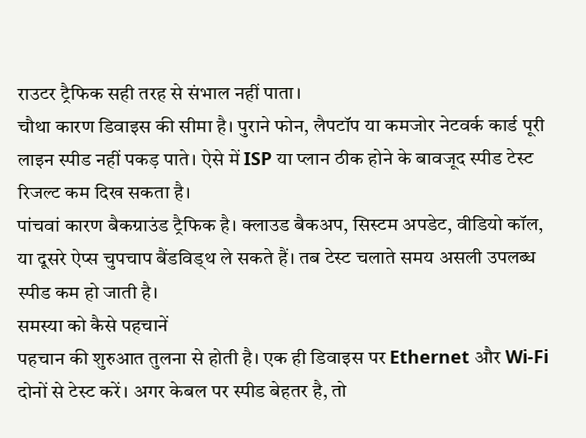राउटर ट्रैफिक सही तरह से संभाल नहीं पाता।
चौथा कारण डिवाइस की सीमा है। पुराने फोन, लैपटॉप या कमजोर नेटवर्क कार्ड पूरी लाइन स्पीड नहीं पकड़ पाते। ऐसे में ISP या प्लान ठीक होने के बावजूद स्पीड टेस्ट रिजल्ट कम दिख सकता है।
पांचवां कारण बैकग्राउंड ट्रैफिक है। क्लाउड बैकअप, सिस्टम अपडेट, वीडियो कॉल, या दूसरे ऐप्स चुपचाप बैंडविड्थ ले सकते हैं। तब टेस्ट चलाते समय असली उपलब्ध स्पीड कम हो जाती है।
समस्या को कैसे पहचानें
पहचान की शुरुआत तुलना से होती है। एक ही डिवाइस पर Ethernet और Wi‑Fi दोनों से टेस्ट करें। अगर केबल पर स्पीड बेहतर है, तो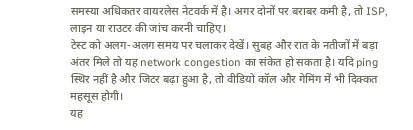समस्या अधिकतर वायरलेस नेटवर्क में है। अगर दोनों पर बराबर कमी है, तो ISP, लाइन या राउटर की जांच करनी चाहिए।
टेस्ट को अलग-अलग समय पर चलाकर देखें। सुबह और रात के नतीजों में बड़ा अंतर मिले तो यह network congestion का संकेत हो सकता है। यदि ping स्थिर नहीं है और जिटर बढ़ा हुआ है, तो वीडियो कॉल और गेमिंग में भी दिक्कत महसूस होगी।
यह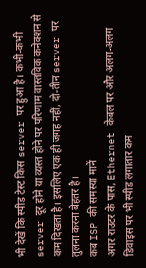भी देखें कि स्पीड टेस्ट किस server पर हुआ है। कभी-कभी server दूर होने या व्यस्त होने पर परिणाम वास्तविक कनेक्शन से कम दिखता है। इसलिए एक ही जगह नहीं, दो-तीन server पर तुलना करना बेहतर है।
कब ISP की समस्या मानें
अगर राउटर के पास, Ethernet केबल पर और अलग-अलग डिवाइस पर भी स्पीड लगातार कम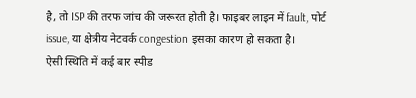है, तो ISP की तरफ जांच की जरूरत होती है। फाइबर लाइन में fault, पोर्ट issue, या क्षेत्रीय नेटवर्क congestion इसका कारण हो सकता है।
ऐसी स्थिति में कई बार स्पीड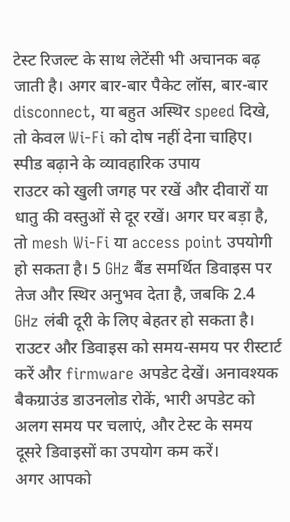टेस्ट रिजल्ट के साथ लेटेंसी भी अचानक बढ़ जाती है। अगर बार-बार पैकेट लॉस, बार-बार disconnect, या बहुत अस्थिर speed दिखे, तो केवल Wi‑Fi को दोष नहीं देना चाहिए।
स्पीड बढ़ाने के व्यावहारिक उपाय
राउटर को खुली जगह पर रखें और दीवारों या धातु की वस्तुओं से दूर रखें। अगर घर बड़ा है, तो mesh Wi‑Fi या access point उपयोगी हो सकता है। 5 GHz बैंड समर्थित डिवाइस पर तेज और स्थिर अनुभव देता है, जबकि 2.4 GHz लंबी दूरी के लिए बेहतर हो सकता है।
राउटर और डिवाइस को समय-समय पर रीस्टार्ट करें और firmware अपडेट देखें। अनावश्यक बैकग्राउंड डाउनलोड रोकें, भारी अपडेट को अलग समय पर चलाएं, और टेस्ट के समय दूसरे डिवाइसों का उपयोग कम करें।
अगर आपको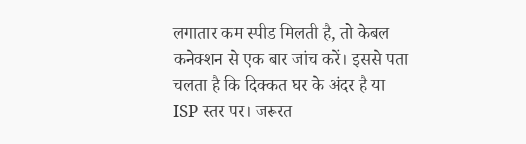लगातार कम स्पीड मिलती है, तो केबल कनेक्शन से एक बार जांच करें। इससे पता चलता है कि दिक्कत घर के अंदर है या ISP स्तर पर। जरूरत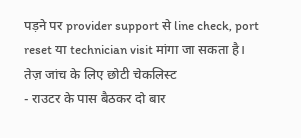पड़ने पर provider support से line check, port reset या technician visit मांगा जा सकता है।
तेज़ जांच के लिए छोटी चेकलिस्ट
- राउटर के पास बैठकर दो बार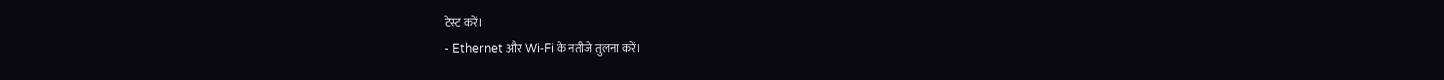टेस्ट करें।
- Ethernet और Wi‑Fi के नतीजे तुलना करें।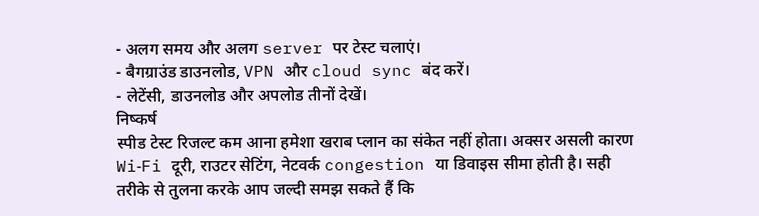- अलग समय और अलग server पर टेस्ट चलाएं।
- बैगग्राउंड डाउनलोड, VPN और cloud sync बंद करें।
- लेटेंसी, डाउनलोड और अपलोड तीनों देखें।
निष्कर्ष
स्पीड टेस्ट रिजल्ट कम आना हमेशा खराब प्लान का संकेत नहीं होता। अक्सर असली कारण Wi‑Fi दूरी, राउटर सेटिंग, नेटवर्क congestion या डिवाइस सीमा होती है। सही तरीके से तुलना करके आप जल्दी समझ सकते हैं कि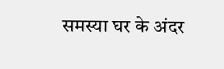समस्या घर के अंदर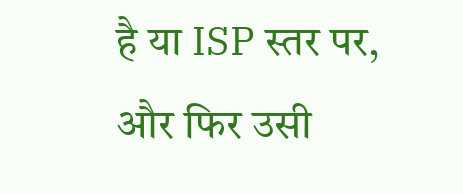है या ISP स्तर पर, और फिर उसी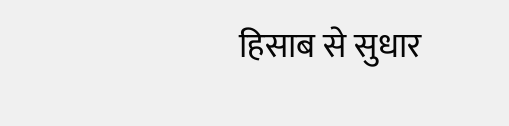हिसाब से सुधार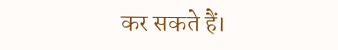कर सकते हैं।